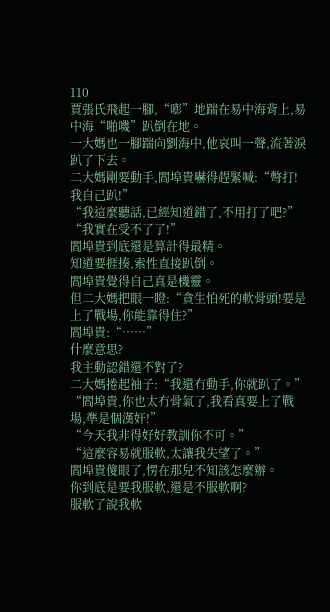110
賈張氏飛起一腳,“嘭”地踹在易中海背上,易中海“啪嘰”趴倒在地。
一大媽也一腳踹向劉海中,他哀叫一聲,流著淚趴了下去。
二大媽剛要動手,閻埠貴嚇得趕緊喊:“彆打!我自己趴!”
“我這麼聽話,已經知道錯了,不用打了吧?”
“我實在受不了了!”
閻埠貴到底還是算計得最精。
知道要捱揍,索性直接趴倒。
閻埠貴覺得自己真是機靈。
但二大媽把眼一瞪:“貪生怕死的軟骨頭!要是上了戰場,你能靠得住?”
閻埠貴:“……”
什麼意思?
我主動認錯還不對了?
二大媽捲起袖子:“我還冇動手,你就趴了。”
“閻埠貴,你也太冇骨氣了,我看真要上了戰場,準是個漢奸!”
“今天我非得好好教訓你不可。”
“這麼容易就服軟,太讓我失望了。”
閻埠貴傻眼了,愣在那兒不知該怎麼辦。
你到底是要我服軟,還是不服軟啊?
服軟了說我軟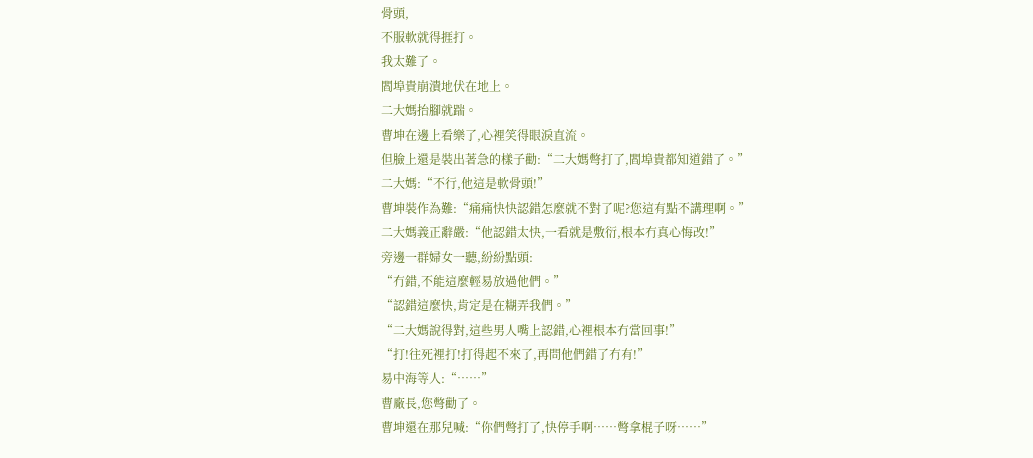骨頭,
不服軟就得捱打。
我太難了。
閻埠貴崩潰地伏在地上。
二大媽抬腳就踹。
曹坤在邊上看樂了,心裡笑得眼淚直流。
但臉上還是裝出著急的樣子勸:“二大媽彆打了,閻埠貴都知道錯了。”
二大媽:“不行,他這是軟骨頭!”
曹坤裝作為難:“痛痛快快認錯怎麼就不對了呢?您這有點不講理啊。”
二大媽義正辭嚴:“他認錯太快,一看就是敷衍,根本冇真心悔改!”
旁邊一群婦女一聽,紛紛點頭:
“冇錯,不能這麼輕易放過他們。”
“認錯這麼快,肯定是在糊弄我們。”
“二大媽說得對,這些男人嘴上認錯,心裡根本冇當回事!”
“打!往死裡打!打得起不來了,再問他們錯了冇有!”
易中海等人:“……”
曹廠長,您彆勸了。
曹坤還在那兒喊:“你們彆打了,快停手啊……彆拿棍子呀……”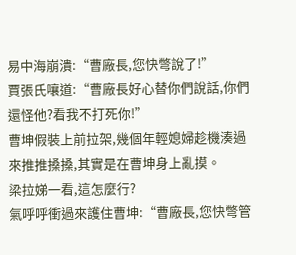易中海崩潰:“曹廠長,您快彆說了!”
賈張氏嚷道:“曹廠長好心替你們說話,你們還怪他?看我不打死你!”
曹坤假裝上前拉架,幾個年輕媳婦趁機湊過來推推搡搡,其實是在曹坤身上亂摸。
梁拉娣一看,這怎麼行?
氣呼呼衝過來護住曹坤:“曹廠長,您快彆管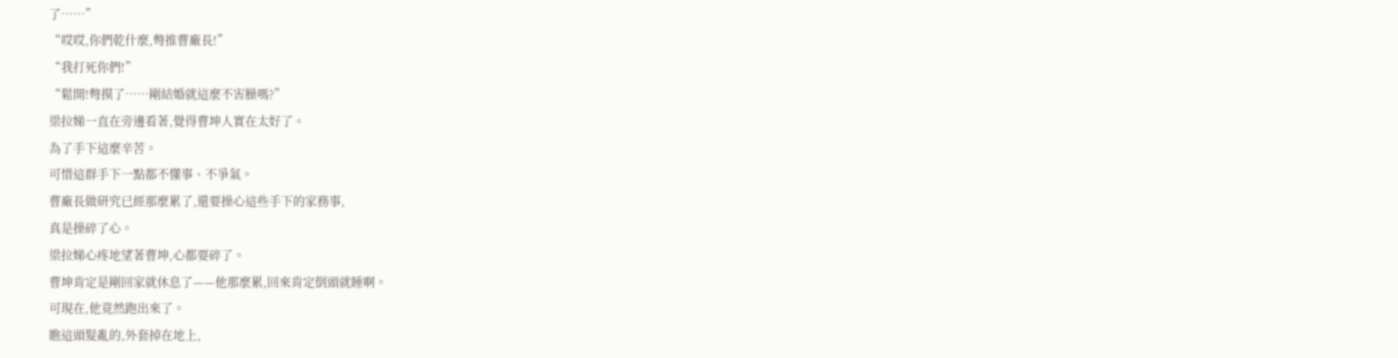了……”
“哎哎,你們乾什麼,彆推曹廠長!”
“我打死你們!”
“鬆開!彆摸了……剛結婚就這麼不害臊嗎?”
梁拉娣一直在旁邊看著,覺得曹坤人實在太好了。
為了手下這麼辛苦。
可惜這群手下一點都不懂事、不爭氣。
曹廠長做研究已經那麼累了,還要操心這些手下的家務事,
真是操碎了心。
梁拉娣心疼地望著曹坤,心都要碎了。
曹坤肯定是剛回家就休息了——他那麼累,回來肯定倒頭就睡啊。
可現在,他竟然跑出來了。
瞧這頭髮亂的,外套掉在地上,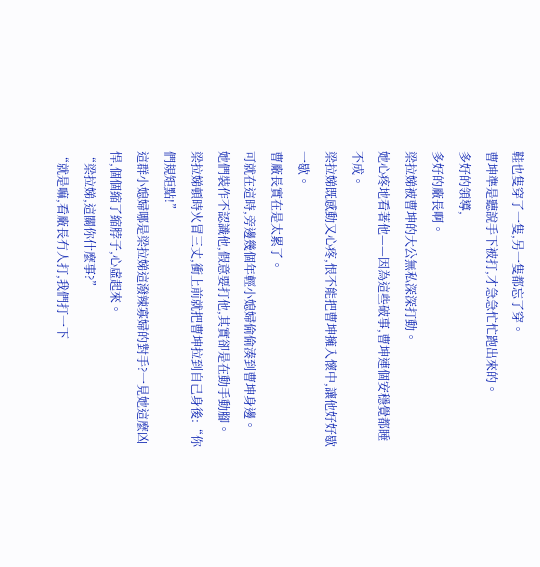鞋也隻穿了一隻,另一隻都忘了穿。
曹坤準是聽說手下被打,才急急忙忙跑出來的。
多好的領導,
多好的廠長啊。
梁拉娣被曹坤的大公無私深深打動。
她心疼地看著他——因為這些破事,曹坤連個安穩覺都睡不成。
梁拉娣既感動又心疼,恨不能把曹坤擁入懷中,讓他好好歇一歇。
曹廠長實在是太累了。
可就在這時,旁邊幾個年輕小媳婦偷偷湊到曹坤身邊。
她們裝作不認識他,假意要打他,其實卻是在動手動腳。
梁拉娣頓時火冒三丈,衝上前就把曹坤拉到自己身後:“你們規矩點!”
這群小媳婦哪是梁拉娣這潑辣寡婦的對手?一見她這麼凶悍,個個縮了縮脖子,心虛起來。
“梁拉娣,這關你什麼事?”
“就是嘛,看廠長冇人打,我們打一下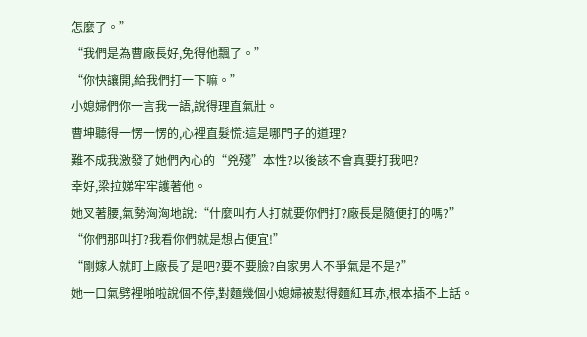怎麼了。”
“我們是為曹廠長好,免得他飄了。”
“你快讓開,給我們打一下嘛。”
小媳婦們你一言我一語,說得理直氣壯。
曹坤聽得一愣一愣的,心裡直髮慌:這是哪門子的道理?
難不成我激發了她們內心的“兇殘”本性?以後該不會真要打我吧?
幸好,梁拉娣牢牢護著他。
她叉著腰,氣勢洶洶地說:“什麼叫冇人打就要你們打?廠長是隨便打的嗎?”
“你們那叫打?我看你們就是想占便宜!”
“剛嫁人就盯上廠長了是吧?要不要臉?自家男人不爭氣是不是?”
她一口氣劈裡啪啦說個不停,對麵幾個小媳婦被懟得麵紅耳赤,根本插不上話。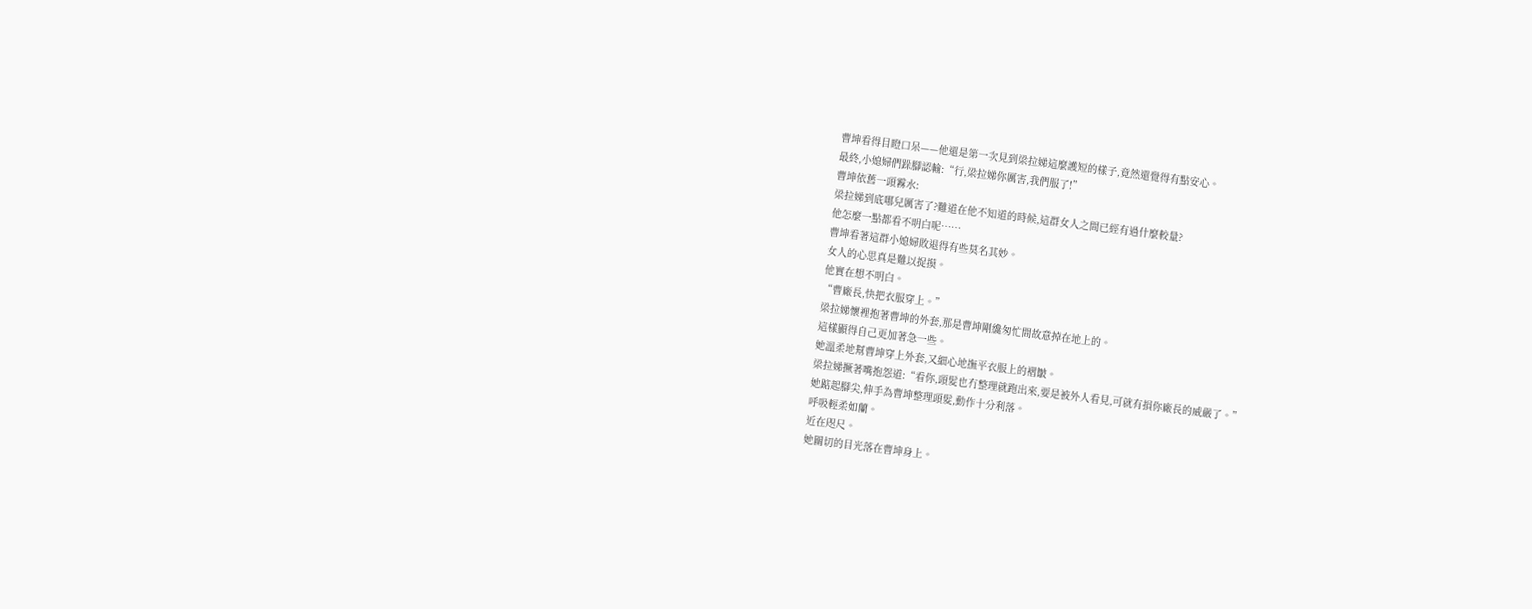曹坤看得目瞪口呆——他還是第一次見到梁拉娣這麼護短的樣子,竟然還覺得有點安心。
最終,小媳婦們跺腳認輸:“行,梁拉娣你厲害,我們服了!”
曹坤依舊一頭霧水:
梁拉娣到底哪兒厲害了?難道在他不知道的時候,這群女人之間已經有過什麼較量?
他怎麼一點都看不明白呢……
曹坤看著這群小媳婦敗退得有些莫名其妙。
女人的心思真是難以捉摸。
他實在想不明白。
“曹廠長,快把衣服穿上。”
梁拉娣懷裡抱著曹坤的外套,那是曹坤剛纔匆忙間故意掉在地上的。
這樣顯得自己更加著急一些。
她溫柔地幫曹坤穿上外套,又細心地撫平衣服上的褶皺。
梁拉娣撅著嘴抱怨道:“看你,頭髮也冇整理就跑出來,要是被外人看見,可就有損你廠長的威嚴了。”
她踮起腳尖,伸手為曹坤整理頭髮,動作十分利落。
呼吸輕柔如蘭。
近在咫尺。
她關切的目光落在曹坤身上。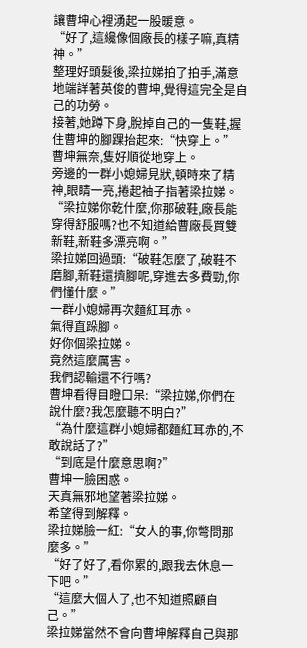讓曹坤心裡湧起一股暖意。
“好了,這纔像個廠長的樣子嘛,真精神。”
整理好頭髮後,梁拉娣拍了拍手,滿意地端詳著英俊的曹坤,覺得這完全是自己的功勞。
接著,她蹲下身,脫掉自己的一隻鞋,握住曹坤的腳踝抬起來:“快穿上。”
曹坤無奈,隻好順從地穿上。
旁邊的一群小媳婦見狀,頓時來了精神,眼睛一亮,捲起袖子指著梁拉娣。
“梁拉娣你乾什麼,你那破鞋,廠長能穿得舒服嗎?也不知道給曹廠長買雙新鞋,新鞋多漂亮啊。”
梁拉娣回過頭:“破鞋怎麼了,破鞋不磨腳,新鞋還擠腳呢,穿進去多費勁,你們懂什麼。”
一群小媳婦再次麵紅耳赤。
氣得直跺腳。
好你個梁拉娣。
竟然這麼厲害。
我們認輸還不行嗎?
曹坤看得目瞪口呆:“梁拉娣,你們在說什麼?我怎麼聽不明白?”
“為什麼這群小媳婦都麵紅耳赤的,不敢說話了?”
“到底是什麼意思啊?”
曹坤一臉困惑。
天真無邪地望著梁拉娣。
希望得到解釋。
梁拉娣臉一紅:“女人的事,你彆問那麼多。”
“好了好了,看你累的,跟我去休息一下吧。”
“這麼大個人了,也不知道照顧自己。”
梁拉娣當然不會向曹坤解釋自己與那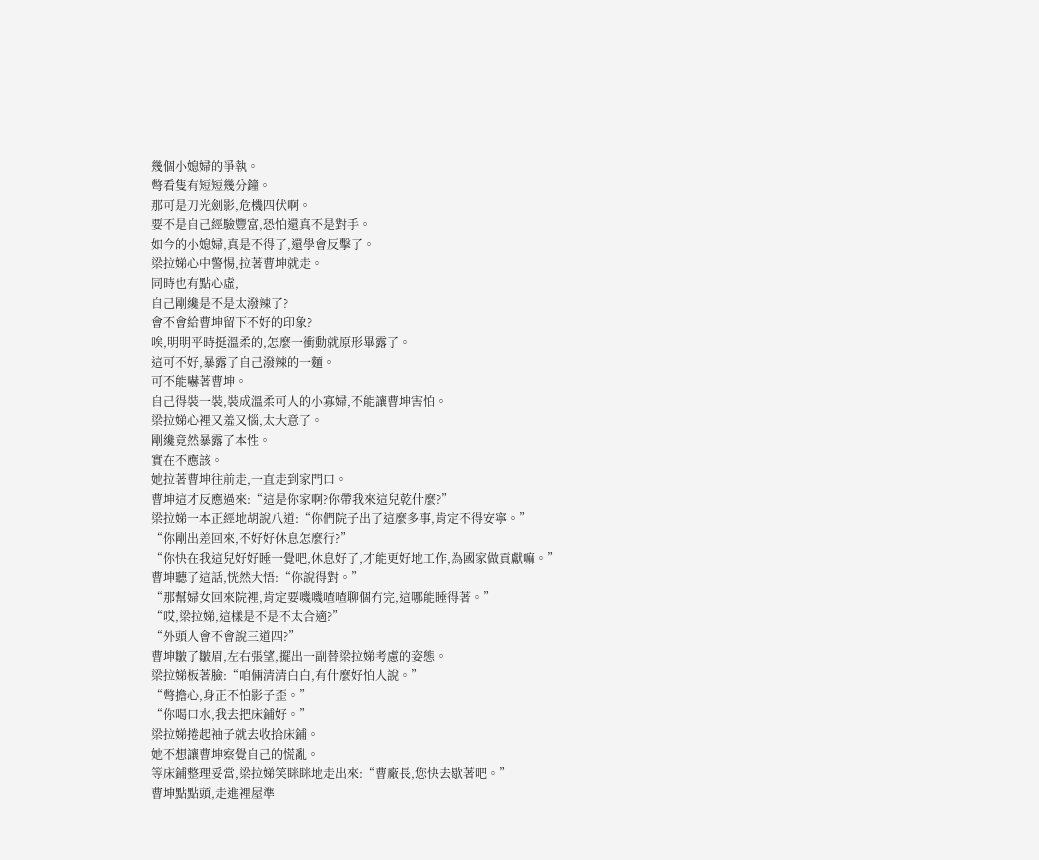幾個小媳婦的爭執。
彆看隻有短短幾分鐘。
那可是刀光劍影,危機四伏啊。
要不是自己經驗豐富,恐怕還真不是對手。
如今的小媳婦,真是不得了,還學會反擊了。
梁拉娣心中警惕,拉著曹坤就走。
同時也有點心虛,
自己剛纔是不是太潑辣了?
會不會給曹坤留下不好的印象?
唉,明明平時挺溫柔的,怎麼一衝動就原形畢露了。
這可不好,暴露了自己潑辣的一麵。
可不能嚇著曹坤。
自己得裝一裝,裝成溫柔可人的小寡婦,不能讓曹坤害怕。
梁拉娣心裡又羞又惱,太大意了。
剛纔竟然暴露了本性。
實在不應該。
她拉著曹坤往前走,一直走到家門口。
曹坤這才反應過來:“這是你家啊?你帶我來這兒乾什麼?”
梁拉娣一本正經地胡說八道:“你們院子出了這麼多事,肯定不得安寧。”
“你剛出差回來,不好好休息怎麼行?”
“你快在我這兒好好睡一覺吧,休息好了,才能更好地工作,為國家做貢獻嘛。”
曹坤聽了這話,恍然大悟:“你說得對。”
“那幫婦女回來院裡,肯定要嘰嘰喳喳聊個冇完,這哪能睡得著。”
“哎,梁拉娣,這樣是不是不太合適?”
“外頭人會不會說三道四?”
曹坤皺了皺眉,左右張望,擺出一副替梁拉娣考慮的姿態。
梁拉娣板著臉:“咱倆清清白白,有什麼好怕人說。”
“彆擔心,身正不怕影子歪。”
“你喝口水,我去把床鋪好。”
梁拉娣捲起袖子就去收拾床鋪。
她不想讓曹坤察覺自己的慌亂。
等床鋪整理妥當,梁拉娣笑眯眯地走出來:“曹廠長,您快去歇著吧。”
曹坤點點頭,走進裡屋準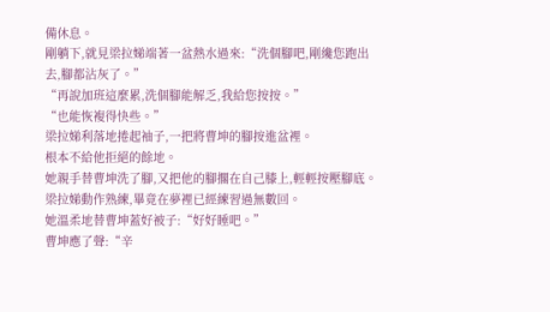備休息。
剛躺下,就見梁拉娣端著一盆熱水過來:“洗個腳吧,剛纔您跑出去,腳都沾灰了。”
“再說加班這麼累,洗個腳能解乏,我給您按按。”
“也能恢複得快些。”
梁拉娣利落地捲起袖子,一把將曹坤的腳按進盆裡。
根本不給他拒絕的餘地。
她親手替曹坤洗了腳,又把他的腳擱在自己膝上,輕輕按壓腳底。
梁拉娣動作熟練,畢竟在夢裡已經練習過無數回。
她溫柔地替曹坤蓋好被子:“好好睡吧。”
曹坤應了聲:“辛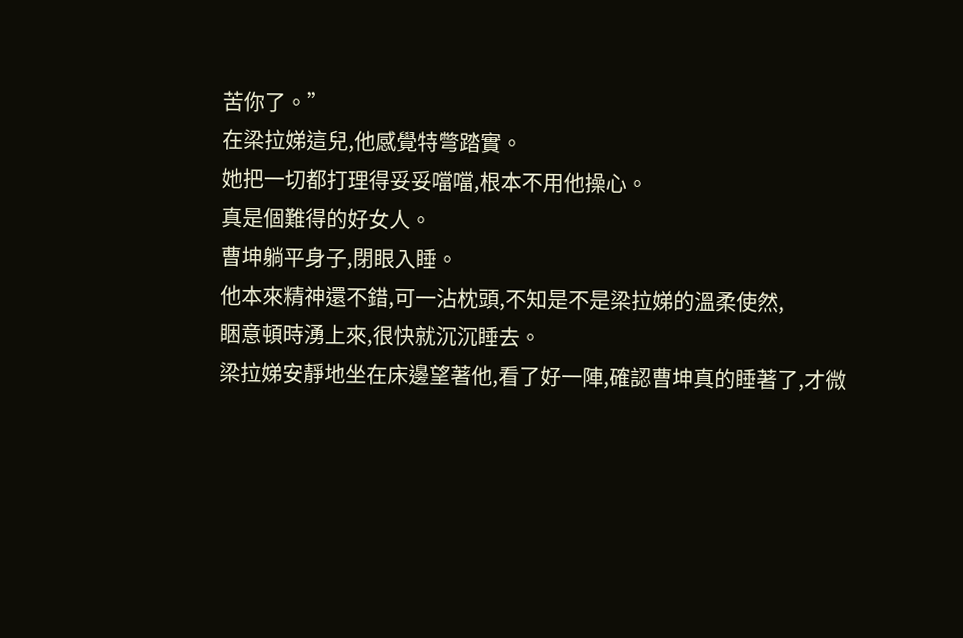苦你了。”
在梁拉娣這兒,他感覺特彆踏實。
她把一切都打理得妥妥噹噹,根本不用他操心。
真是個難得的好女人。
曹坤躺平身子,閉眼入睡。
他本來精神還不錯,可一沾枕頭,不知是不是梁拉娣的溫柔使然,
睏意頓時湧上來,很快就沉沉睡去。
梁拉娣安靜地坐在床邊望著他,看了好一陣,確認曹坤真的睡著了,才微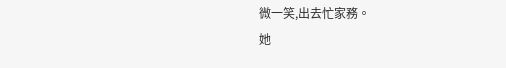微一笑,出去忙家務。
她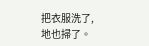把衣服洗了,
地也掃了。